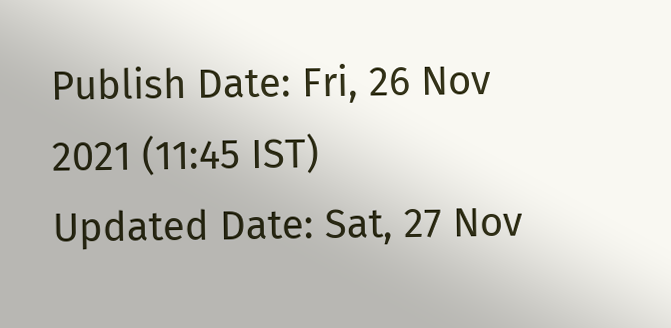Publish Date: Fri, 26 Nov 2021 (11:45 IST)
Updated Date: Sat, 27 Nov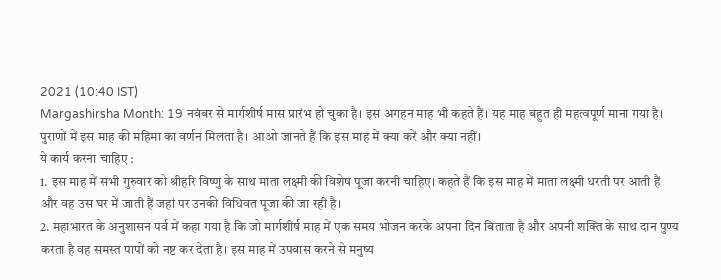2021 (10:40 IST)
Margashirsha Month: 19 नवंबर से मार्गशीर्ष मास प्रारंभ हो चुका है। इस अगहन माह भी कहते हैं। यह माह बहुत ही महत्वपूर्ण माना गया है। पुराणों में इस माह की महिमा का वर्णन मिलता है। आओ जानते हैं कि इस माह में क्या करें और क्या नहीं।
ये कार्य करना चाहिए :
1. इस माह में सभी गुरुवार को श्रीहरि विष्णु के साथ माता लक्ष्मी की विशेष पूजा करनी चाहिए। कहते हैं कि इस माह में माता लक्ष्मी धरती पर आती हैं और वह उस घर में जाती हैं जहां पर उनकी विधिवत पूजा की जा रही है।
2. महाभारत के अनुशासन पर्व में कहा गया है कि जो मार्गशीर्ष माह में एक समय भोजन करके अपना दिन बिताता है और अपनी शक्ति के साथ दान पुण्य करता है वह समस्त पापों को नष्ट कर देता है। इस माह में उपवास करने से मनुष्य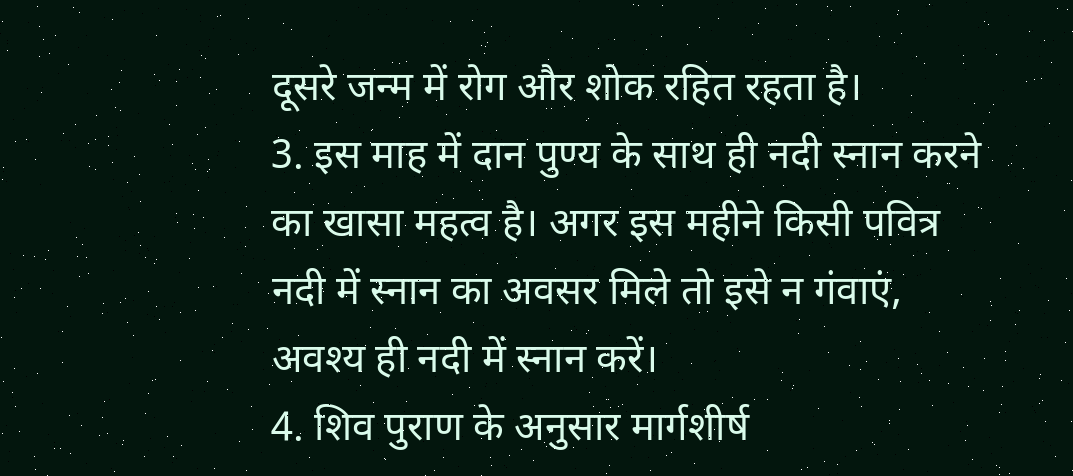दूसरे जन्म में रोग और शोक रहित रहता है।
3. इस माह में दान पुण्य के साथ ही नदी स्नान करने का खासा महत्व है। अगर इस महीने किसी पवित्र नदी में स्नान का अवसर मिले तो इसे न गंवाएं, अवश्य ही नदी में स्नान करें।
4. शिव पुराण के अनुसार मार्गशीर्ष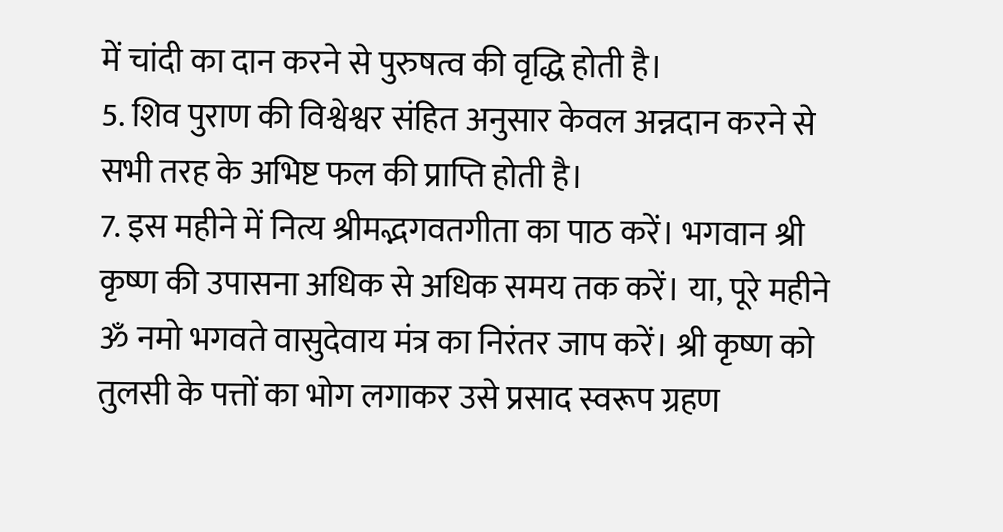में चांदी का दान करने से पुरुषत्व की वृद्धि होती है।
5. शिव पुराण की विश्वेश्वर संहित अनुसार केवल अन्नदान करने से सभी तरह के अभिष्ट फल की प्राप्ति होती है।
7. इस महीने में नित्य श्रीमद्भगवतगीता का पाठ करें। भगवान श्री कृष्ण की उपासना अधिक से अधिक समय तक करें। या, पूरे महीने ॐ नमो भगवते वासुदेवाय मंत्र का निरंतर जाप करें। श्री कृष्ण को तुलसी के पत्तों का भोग लगाकर उसे प्रसाद स्वरूप ग्रहण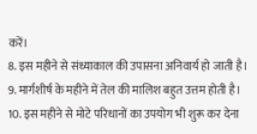करें।
8. इस महीने से संध्याकाल की उपासना अनिवार्य हो जाती है।
9. मार्गशीर्ष के महीने में तेल की मालिश बहुत उत्तम होती है।
10. इस महीने से मोटे परिधानों का उपयोग भी शुरू कर देना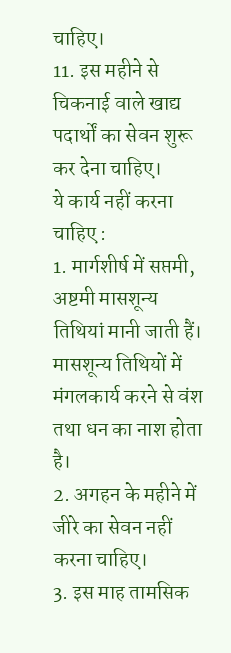चाहिए।
11. इस महीने से चिकनाई वाले खाद्य पदार्थों का सेवन शुरू कर देना चाहिए।
ये कार्य नहीं करना चाहिए :
1. मार्गशीर्ष में सप्तमी, अष्टमी मासशून्य तिथियां मानी जाती हैं। मासशून्य तिथियों में मंगलकार्य करने से वंश तथा धन का नाश होता है।
2. अगहन के महीने में जीरे का सेवन नहीं करना चाहिए।
3. इस माह तामसिक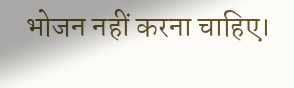भोजन नहीं करना चाहिए।